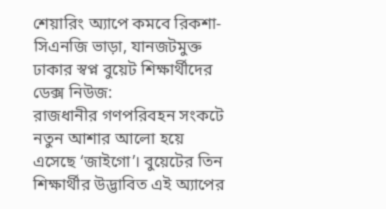শেয়ারিং অ্যাপে কমবে রিকশা-সিএনজি ভাড়া, যানজটমুক্ত ঢাকার স্বপ্ন বুয়েট শিক্ষার্থীদের
ডেক্স নিউজ:
রাজধানীর গণপরিবহন সংকটে নতুন আশার আলো হয়ে এসেছে ‘জাইগো’। বুয়েটের তিন শিক্ষার্থীর উদ্ভাবিত এই অ্যাপের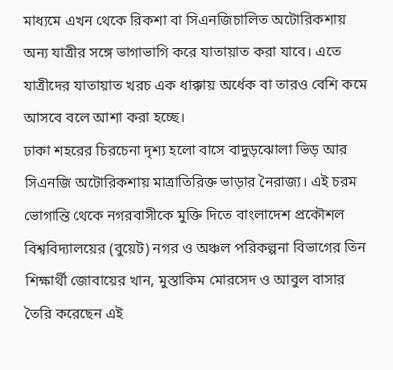মাধ্যমে এখন থেকে রিকশা বা সিএনজিচালিত অটোরিকশায় অন্য যাত্রীর সঙ্গে ভাগাভাগি করে যাতায়াত করা যাবে। এতে যাত্রীদের যাতায়াত খরচ এক ধাক্কায় অর্ধেক বা তারও বেশি কমে আসবে বলে আশা করা হচ্ছে।
ঢাকা শহরের চিরচেনা দৃশ্য হলো বাসে বাদুড়ঝোলা ভিড় আর সিএনজি অটোরিকশায় মাত্রাতিরিক্ত ভাড়ার নৈরাজ্য। এই চরম ভোগান্তি থেকে নগরবাসীকে মুক্তি দিতে বাংলাদেশ প্রকৌশল বিশ্ববিদ্যালয়ের (বুয়েট) নগর ও অঞ্চল পরিকল্পনা বিভাগের তিন শিক্ষার্থী জোবায়ের খান, মুস্তাকিম মোরসেদ ও আবুল বাসার তৈরি করেছেন এই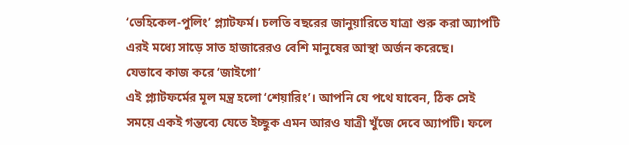‘ভেহিকেল-পুলিং’ প্ল্যাটফর্ম। চলতি বছরের জানুয়ারিতে যাত্রা শুরু করা অ্যাপটি এরই মধ্যে সাড়ে সাত হাজারেরও বেশি মানুষের আস্থা অর্জন করেছে।
যেভাবে কাজ করে ‘জাইগো’
এই প্ল্যাটফর্মের মূল মন্ত্র হলো ‘শেয়ারিং’। আপনি যে পথে যাবেন, ঠিক সেই সময়ে একই গন্তব্যে যেতে ইচ্ছুক এমন আরও যাত্রী খুঁজে দেবে অ্যাপটি। ফলে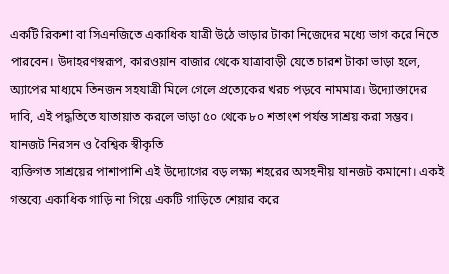একটি রিকশা বা সিএনজিতে একাধিক যাত্রী উঠে ভাড়ার টাকা নিজেদের মধ্যে ভাগ করে নিতে পারবেন। উদাহরণস্বরূপ, কারওয়ান বাজার থেকে যাত্রাবাড়ী যেতে চারশ টাকা ভাড়া হলে, অ্যাপের মাধ্যমে তিনজন সহযাত্রী মিলে গেলে প্রত্যেকের খরচ পড়বে নামমাত্র। উদ্যোক্তাদের দাবি, এই পদ্ধতিতে যাতায়াত করলে ভাড়া ৫০ থেকে ৮০ শতাংশ পর্যন্ত সাশ্রয় করা সম্ভব।
যানজট নিরসন ও বৈশ্বিক স্বীকৃতি
ব্যক্তিগত সাশ্রয়ের পাশাপাশি এই উদ্যোগের বড় লক্ষ্য শহরের অসহনীয় যানজট কমানো। একই গন্তব্যে একাধিক গাড়ি না গিয়ে একটি গাড়িতে শেয়ার করে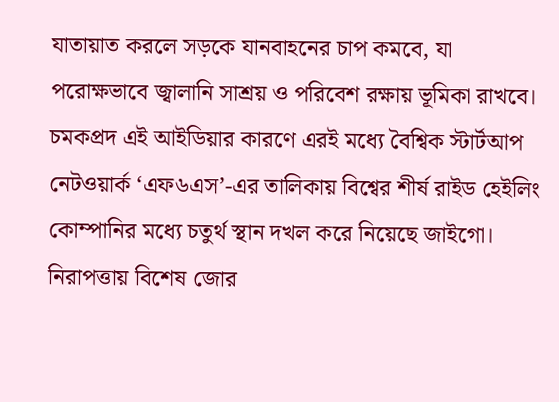যাতায়াত করলে সড়কে যানবাহনের চাপ কমবে, যা পরোক্ষভাবে জ্বালানি সাশ্রয় ও পরিবেশ রক্ষায় ভূমিকা রাখবে। চমকপ্রদ এই আইডিয়ার কারণে এরই মধ্যে বৈশ্বিক স্টার্টআপ নেটওয়ার্ক ‘এফ৬এস’-এর তালিকায় বিশ্বের শীর্ষ রাইড হেইলিং কোম্পানির মধ্যে চতুর্থ স্থান দখল করে নিয়েছে জাইগো।
নিরাপত্তায় বিশেষ জোর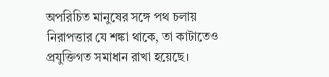অপরিচিত মানুষের সঙ্গে পথ চলায় নিরাপত্তার যে শঙ্কা থাকে, তা কাটাতেও প্রযুক্তিগত সমাধান রাখা হয়েছে।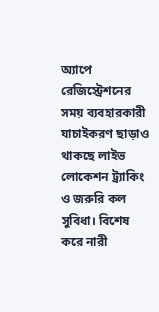অ্যাপে রেজিস্ট্রেশনের সময় ব্যবহারকারী যাচাইকরণ ছাড়াও থাকছে লাইভ লোকেশন ট্র্যাকিং ও জরুরি কল সুবিধা। বিশেষ করে নারী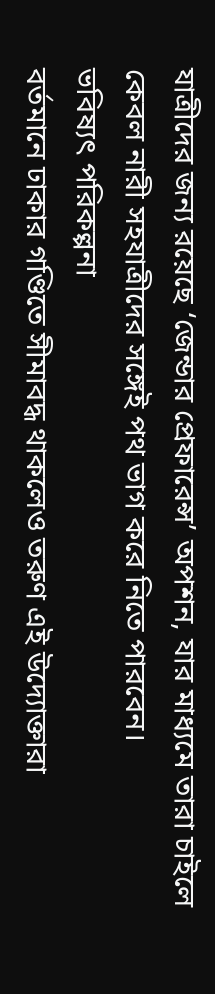যাত্রীদের জন্য রয়েছে ‘জেন্ডার প্রেফারেন্স’ অপশন, যার মাধ্যমে তারা চাইলে কেবল নারী সহযাত্রীদের সঙ্গেই পথ ভাগ করে নিতে পারবেন।
ভবিষ্যৎ পরিকল্পনা
বর্তমানে ঢাকার গণ্ডিতে সীমাবদ্ধ থাকলেও তরুণ এই উদ্যোক্তারা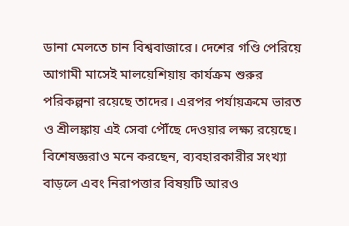ডানা মেলতে চান বিশ্ববাজারে। দেশের গণ্ডি পেরিয়ে আগামী মাসেই মালয়েশিয়ায় কার্যক্রম শুরুর পরিকল্পনা রয়েছে তাদের। এরপর পর্যায়ক্রমে ভারত ও শ্রীলঙ্কায় এই সেবা পৌঁছে দেওয়ার লক্ষ্য রয়েছে। বিশেষজ্ঞরাও মনে করছেন, ব্যবহারকারীর সংখ্যা বাড়লে এবং নিরাপত্তার বিষয়টি আরও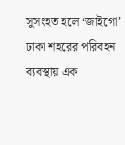সুসংহত হলে ‘জাইগো’ ঢাকা শহরের পরিবহন ব্যবস্থায় এক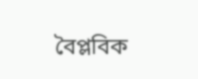বৈপ্লবিক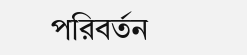পরিবর্তন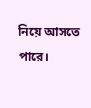নিয়ে আসতে পারে।